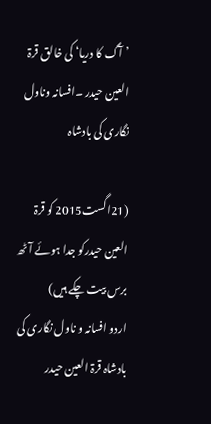’آگ کا دریا‘ کی خالق قرۃ العین حیدر ۔افسانہ وناول نگاری کی بادشاہ

(21اگست2015 کو قرۃ العین حیدرکو جدا ہوئے آٹھ برس بیت چکے ہیں)
اردو افسانہ و ناول نگاری کی بادشاہ قرۃ العین حیدر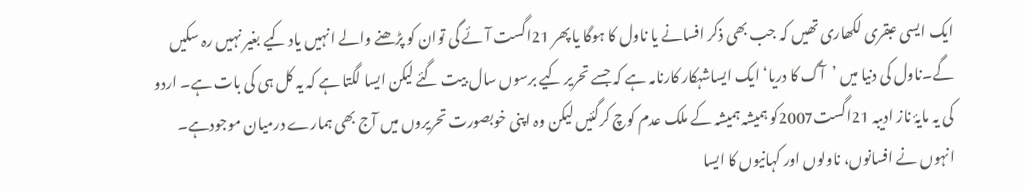ایک ایسی عبقری لکھاری تھیں کہ جب بھی ذکر افسانے یا ناول کا ہوگا یا پھر 21اگست آئے گی توان کو پڑھنے والے انہیں یاد کیے بغیر نہیں رہ سکیں گے۔ناول کی دنیا میں ’آگ کا دریا‘ ایک ایساشہکار کارنامہ ہے کہ جسے تحریر کیے برسوں سال بیت گئے لیکن ایسا لگتا ہے کہ یہ کل ہی کی بات ہے۔ اردو کی یہ مایۂ ناز ادیبہ 21اگست2007کو ہمیشہ ہمیشہ کے ملک عدم کوچ کرگئیں لیکن وہ اپنی خوبصورت تحریروں میں آج بھی ہمارے درمیان موجودہے۔ انہوں نے افسانوں، ناولوں اور کہانیوں کا ایسا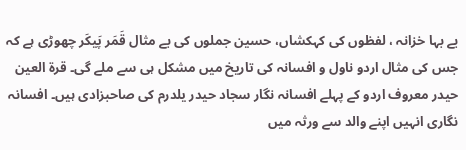بے بہا خزانہ ، لفظوں کی کہکشاں، حسین جملوں کی بے مثال قَمَر پَیکَر چھوڑی ہے کہ جس کی مثال اردو ناول و افسانہ کی تاریخ میں مشکل ہی سے ملے گی۔ قرۃ العین حیدر معروف اردو کے پہلے افسانہ نگار سجاد حیدر یلدرم کی صاحبزادی ہیں۔ افسانہ نگاری انہیں اپنے والد سے ورثہ میں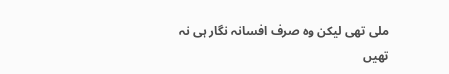ملی تھی لیکن وہ صرف افسانہ نگار ہی نہ تھیں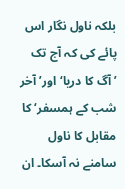بلکہ ناول نگار اس پائے کی کہ آج تک ’آگ کا دریا‘ اور’ آخر شب کے ہمسفر‘ کا مقابل کا ناول سامنے نہ آسکا۔ ان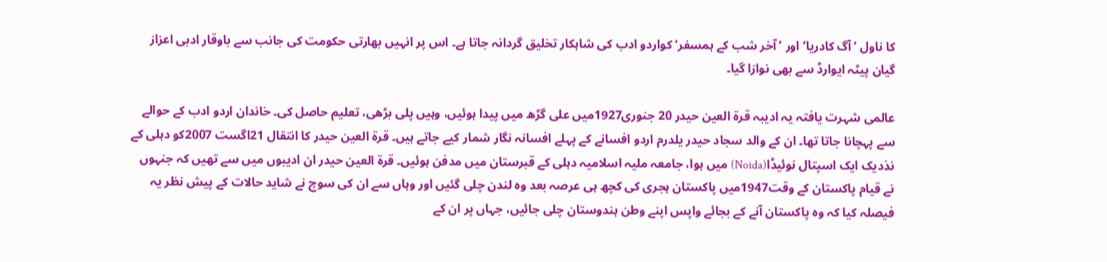کا ناول ’آگ کادریا‘ اور ’آخر شب کے ہمسفر‘ کواردو ادب کی شاہکار تخلیق گردانہ جاتا ہے۔ اس پر انہیں بھارتی حکومت کی جانب سے باوقار ادبی اعزاز گیان پیٹہ ایوارڈ سے بھی نوازا گیا۔

عالمی شہرت یافتہ یہ ادیبہ قرۃ العین حیدر 20 جنوری1927میں علی گڑھ میں پیدا ہوئیں، وہیں پلی بڑھی، تعلیم حاصل کی۔ خاندان اردو ادب کے حوالے سے پہچانا جاتا تھا۔ ان کے والد سجاد حیدر یلدرم اردو افسانے کے پہلے افسانہ نگار شمار کیے جاتے ہیں۔ قرۃ العین حیدر کا انتقال 21اگست 2007کو دہلی کے نذدیک ایک اسپتال نوئیڈا(Noida) میں ہوا، جامعہ ملیہ اسلامیہ دہلی کے قبرستان میں مدفن ہوئیں۔ قرۃ العین حیدر ان ادیبوں میں سے تھیں کہ جنہوں نے قیام پاکستان کے وقت1947میں پاکستان ہجری کی کچھ ہی عرصہ بعد وہ لندن چلی گئیں اور وہاں سے ان کی سوچ نے شاید حالات کے پیش نظر یہ فیصلہ کیا کہ وہ پاکستان آنے کے بجائے واپس اپنے وطن ہندوستان چلی جائیں، جہاں پر ان کے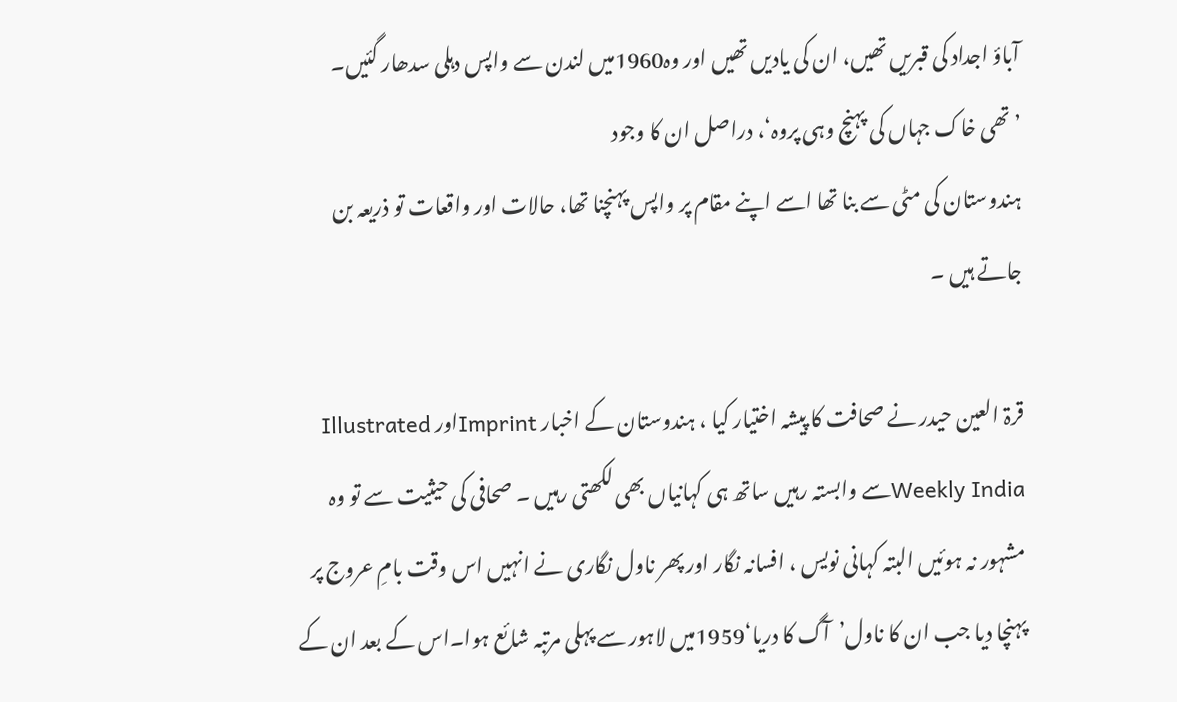آباؤ اجداد کی قبریں تھیں، ان کی یادیں تھیں اور وہ1960میں لندن سے واپس دہلی سدھار گئیں۔ ’تھی خاک جہاں کی پہنچ وہی پروہ‘، دراصل ان کا وجود
ہندوستان کی مٹی سے بنا تھا اسے اپنے مقام پر واپس پہنچنا تھا، حالات اور واقعات تو ذریعہ بن جاتے ہیں ۔

قرۃ العین حیدر نے صحافت کا پیشہ اختیار کیا ، ہندوستان کے اخبار Imprintاور Illustrated Weekly Indiaسے وابستہ رہیں ساتھ ہی کہانیاں بھی لکھتی رہیں ۔ صحافی کی حیثیت سے تو وہ مشہور نہ ہوئیں البتہ کہانی نویس ، افسانہ نگار اور پھر ناول نگاری نے انہیں اس وقت بامِ عروج پر پہنچا دیا جب ان کا ناول’آگ کا دریا‘1959میں لاہور سے پہلی مرتبہ شائع ہوا۔اس کے بعد ان کے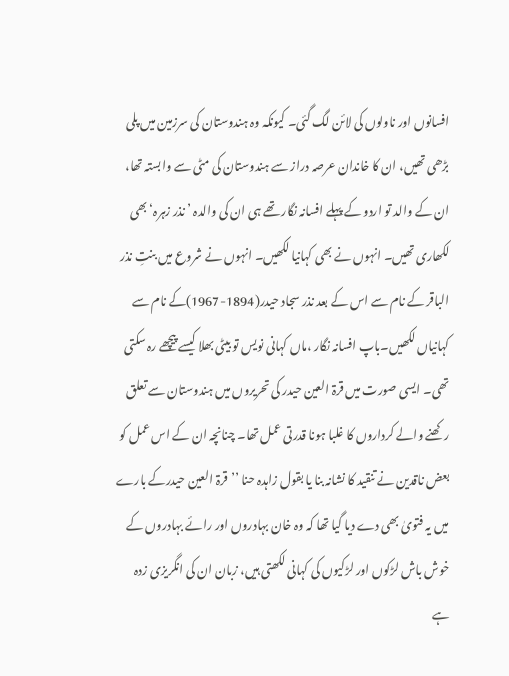افسانوں اور ناولوں کی لائن لگ گئی۔ کیونکہ وہ ہندوستان کی سرزمین میں پلی بڑھی تھیں، ان کا خاندان عرصہ دراز سے ہندوستان کی مٹی سے وابستہ تھا، ان کے والد تو اردو کے پہلے افسانہ نگار تھے ہی ان کی والدہ ’نذر زہرہ‘بھی لکھاری تھیں۔ انہوں نے بھی کہانیا لکھیں۔ انہوں نے شروع میں بنتِ نذر الباقر کے نام سے اس کے بعد نذر سجاد حیدر(1894-1967)کے نام سے کہانیاں لکھیں۔باپ افسانہ نگار ،ماں کہانی نویس تو بیٹی بھلا کیسے پیچھے رہ سکتی تھی۔ ایسی صورت میں قرۃ العین حیدر کی تحریروں میں ہندوستان سے تعلق رکھنے والے کرداروں کا غلبا ہونا قدرتی عمل تھا۔ چنانچہ ان کے اس عمل کو بعض ناقدین نے تنقید کا نشانہ بنا یا بقول زاہدہ حنا ’’قرۃ العین حیدرکے بارے میں یہ فتویٰ بھی دے دیا گیا تھا کہ وہ خان بہادروں اور رائے بہادروں کے خوش باش لڑکوں اور لڑکیوں کی کہانی لکھتی ہیں، زبان ان کی انگریزی زدہ ہے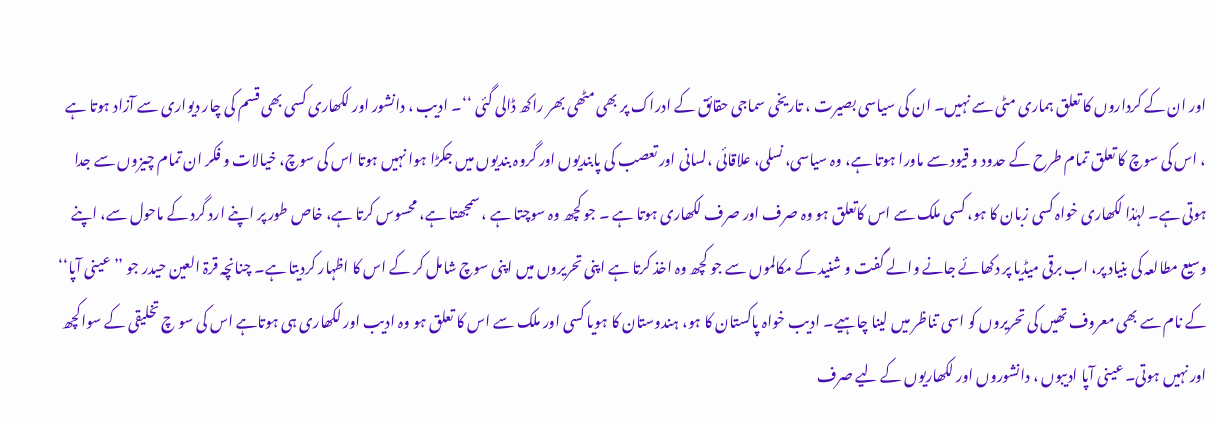اور ان کے کرداروں کا تعلق ہماری مٹی سے نہیں۔ ان کی سیاسی بصیرت ، تاریخی سماجی حقائق کے ادراک پر بھی مٹھی بھر راکھ ڈالی گئی ‘‘۔ ادیب ، دانشور اور لکھاری کسی بھی قسم کی چار دیواری سے آزاد ہوتا ہے ، اس کی سوچ کا تعلق تمام طرح کے حدود و قیود سے ماورا ہوتا ہے، وہ سیاسی، نسلی، علاقائی ،لسانی اور تعصب کی پابندیوں اور گروہ بندیوں میں جکڑا ہوا نہیں ہوتا اس کی سوچ، خیالات و فکر ان تمام چیزوں سے جدا ہوتی ہے۔ لہٰذا لکھاری خواہ کسی زبان کا ہو، کسی ملک سے اس کاتعلق ہو وہ صرف اور صرف لکھاری ہوتا ہے ۔ جو کچھ وہ سوچتا ہے ، سمجھتا ہے، محسوس کرتا ہے، خاص طور پر اپنے ارد گرد کے ماحول سے، اپنے وسیع مطالعہ کی بنیاد پر، اب برقی میڈیا پر دکھائے جانے والے گفت و شنید کے مکالموں سے جو کچھ وہ اخذ کرتا ہے اپنی تحریروں میں اپنی سوچ شامل کر کے اس کا اظہار کردیتا ہے۔ چنانچہ قرۃ العین حیدر جو ’’عینی آپا‘‘ کے نام سے بھی معروف تھیں کی تحریروں کو اسی تناظر میں لینا چاہیے۔ ادیب خواہ پاکستان کا ہو، ہندوستان کا ہویا کسی اور ملک سے اس کا تعلق ہو وہ ادیب اور لکھاری ہی ہوتاہے اس کی سو چ تخلیقی کے سواکچھ اور نہیں ہوتی۔ عینی آپا ادیبوں ، دانشوروں اور لکھاریوں کے لیے صرف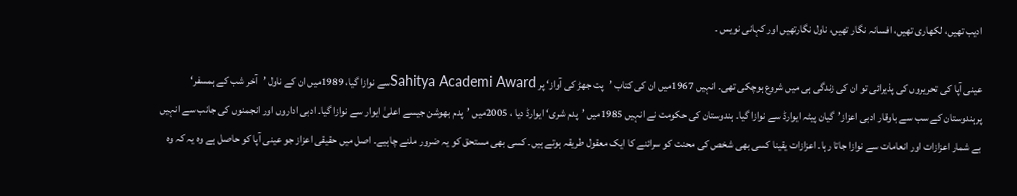ادیب تھیں، لکھاری تھیں، افسانہ نگار تھیں، ناول نگارتھیں اور کہانی نویس ۔

عینی آپا کی تحریروں کی پذیرائی تو ان کی زندگی ہی میں شروع ہوچکی تھی۔ انہیں 1967میں ان کی کتاب ’پت جھڑ کی آواز‘ پر Sahitya Academi Awardسے نوازا گیا، 1989میں ان کے ناول ’آخر شب کے ہمسفر‘ پرہندوستان کے سب سے باوقار ادبی اعزاز’گیان پیٹہ ایوارڈ سے نوازا گیا۔ ہندوستان کی حکومت نے انہیں 1985میں ’پدم شری‘ ایوارڈ دیا ، 2005میں ’پدم بھوشن جیسے اعلیٰ ایوار سے نوازا گیا۔ ادبی اداروں اور انجمنوں کی جانب سے انہیں بے شمار اعزازات اور انعامات سے نوازا جاتا رہا۔ اعزازات یقینا کسی بھی شخص کی محنت کو سرائنے کا ایک معقول طریقہ ہوتے ہیں۔ کسی بھی مستحق کو یہ ضرور ملنے چاہیے۔ اصل میں حقیقی اعزاز جو عینی آپا کو حاصل ہے وہ یہ کہ وہ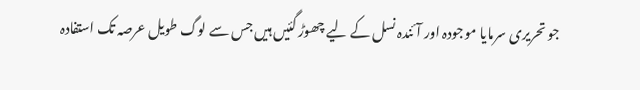جو تحریری سرمایا موجودہ اور آئندہ نسل کے لیے چھوڑ گئیں ہیں جس سے لوگ طویل عرصہ تک استفادہ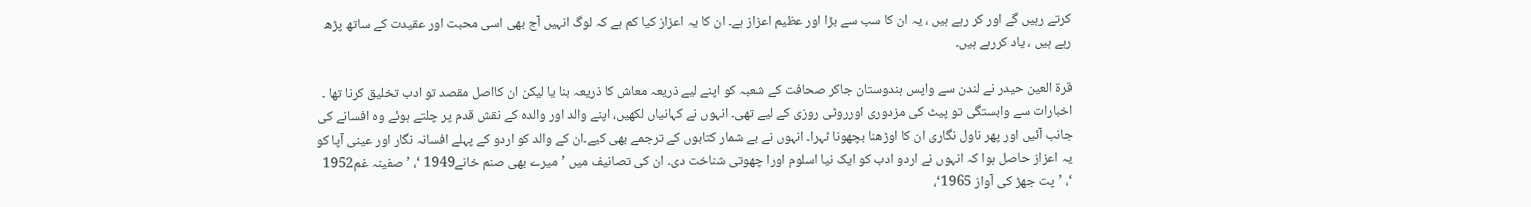کرتے رہیں گے اور کر رہے ہیں ، یہ ان کا سب سے بڑا اور عظیم اعزاز ہے۔ ان کا یہ اعزاز کیا کم ہے کہ لوگ انہیں آج بھی اسی محبت اور عقیدت کے ساتھ پڑھ رہے ہیں ، یاد کررہے ہیں۔

قرۃ العین حیدر نے لندن سے واپس ہندوستان جاکر صحافت کے شعبہ کو اپنے لیے ذریعہ معاش کا ذریعہ بنا یا لیکن ان کااصل مقصد تو ادب تخلیق کرنا تھا ۔ اخبارات سے وابستگی تو پیٹ کی مزدوری اورروٹی روزی کے لیے تھی۔ انہوں نے کہانیاں لکھیں، اپنے والد اور والدہ کے نقش قدم پر چلتے ہوئے وہ افسانے کی جانب آئیں اور پھر ناول نگاری ان کا اوڑھنا بچھونا ٹہرا۔ انہوں نے بے شمار کتابوں کے ترجمے بھی کیے۔ان کے والد کو اردو کے پہلے افسانہ نگار اور عینی آپا کو یہ اعزاز حاصل ہوا کہ انہوں نے اردو ادب کو ایک نیا اسلوم اورا چھوتی شناخت دی۔ ان کی تصانیف میں ’میرے بھی صنم خانے1949 ‘، ’صفینہ غم1952 ‘، ’پت جھڑ کی آواز 1965‘،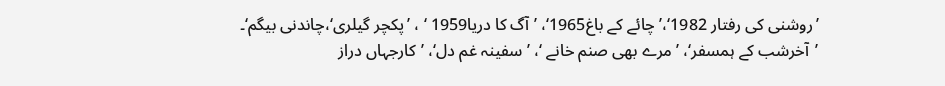’روشنی کی رفتار 1982‘،’چائے کے باغ1965‘، ’آگ کا دریا1959 ‘ ، ’پکچر گیلری‘،چاندنی بیگم‘۔ ’آخرشب کے ہمسفر‘، ’مرے بھی صنم خانے ‘، ’ سفینہ غم دل‘، ’کارجہاں دراز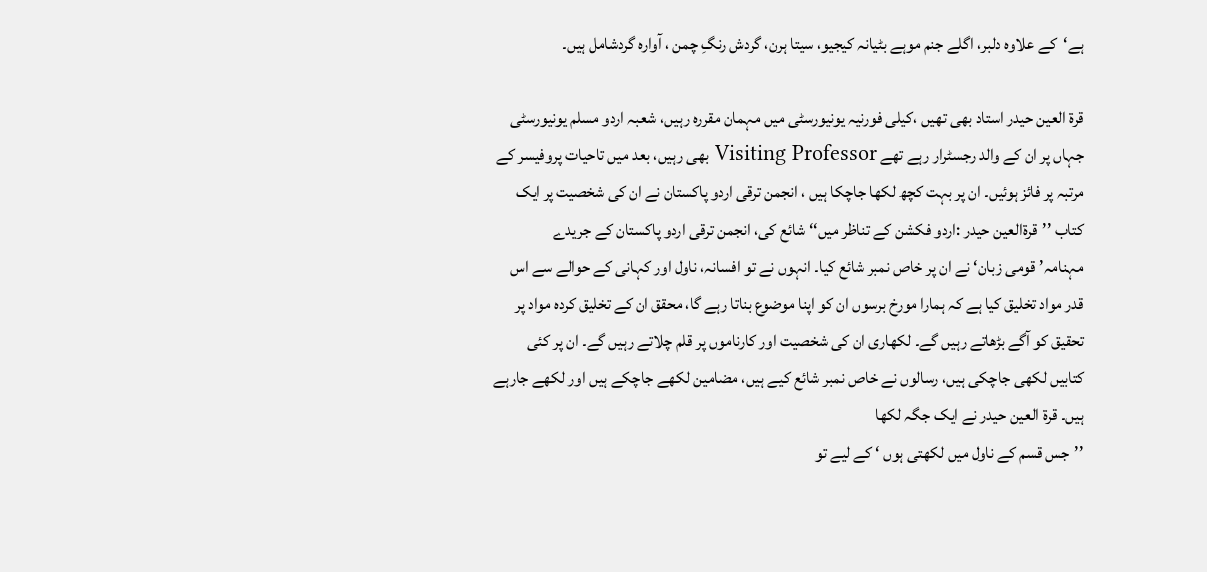ہے‘کے علاوہ دلبر، اگلے جنم موہے بٹیانہ کیجیو، سیتا ہرن، گردش رنگِ چمن ، آوارہ گردشامل ہیں۔

قرۃ العین حیدر استاد بھی تھیں ،کیلی فورنیہ یونیورسٹی میں مہمان مقررہ رہیں، شعبہ اردو مسلم یونیورسٹی جہاں پر ان کے والد رجسٹرار رہے تھے Visiting Professor بھی رہیں، بعد میں تاحیات پروفیسر کے مرتبہ پر فائز ہوئیں۔ ان پر بہت کچھ لکھا جاچکا ہیں ، انجمن ترقی اردو پاکستان نے ان کی شخصیت پر ایک کتاب ’’قرۃالعین حیدر :اردو فکشن کے تناظر میں‘‘ شائع کی، انجمن ترقی اردو پاکستان کے جریدے مہنامہ’قومی زبان‘ نے ان پر خاص نمبر شائع کیا۔ انہوں نے تو افسانہ، ناول اور کہانی کے حوالے سے اس قدر مواد تخلیق کیا ہے کہ ہمارا مورخ برسوں ان کو اپنا موضوع بناتا رہے گا، محقق ان کے تخلیق کردہ مواد پر تحقیق کو آگے بڑھاتے رہیں گے۔ لکھاری ان کی شخصیت اور کارناموں پر قلم چلاتے رہیں گے۔ ان پر کئی کتابیں لکھی جاچکی ہیں، رسالوں نے خاص نمبر شائع کیے ہیں، مضامین لکھے جاچکے ہیں اور لکھے جارہے ہیں۔ قرۃ العین حیدر نے ایک جگہ لکھا
’’جس قسم کے ناول میں لکھتی ہوں ‘ کے لیے تو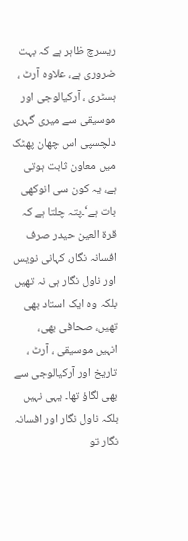ریسرچ ظاہر ہے کہ بہت ضروری ہے، علاوہ آرٹ ، ہسٹری ، آرکیالوجی اور موسیقی سے میری گہری دلچسپی اس چھان پھٹک میں معاون ثابت ہوتی ہے، یہ کون سی انوکھی بات ہے‘۔پتہ چلتا ہے کہ قرۃ العین حیدر صرف افسانہ نگار، کہانی نویس اور ناول نگار ہی نہ تھیں بلکہ وہ ایک استاد بھی تھیں، صحافی بھی، انہیں موسیقی ، آرٹ ، تاریخ اور آرکیالوجی سے بھی لگاؤ تھا۔ یہی نہیں بلکہ ناول نگار اور افسانہ نگار تو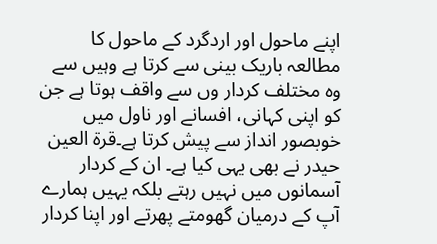اپنے ماحول اور اردگرد کے ماحول کا مطالعہ باریک بینی سے کرتا ہے وہیں سے وہ مختلف کردار وں سے واقف ہوتا ہے جن کو اپنی کہانی، افسانے اور ناول میں خوبصور انداز سے پیش کرتا ہے۔قرۃ العین حیدر نے بھی یہی کیا ہے۔ ان کے کردار آسمانوں میں نہیں رہتے بلکہ یہیں ہمارے آپ کے درمیان گھومتے پھرتے اور اپنا کردار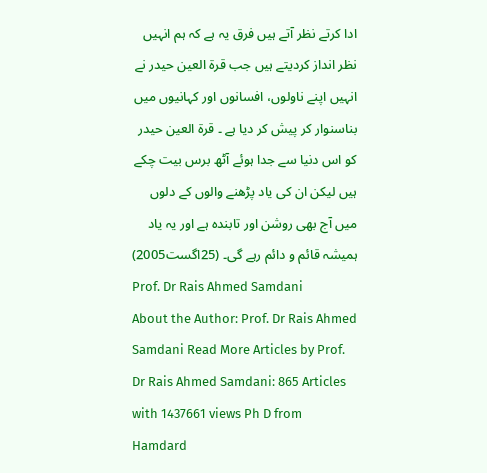ادا کرتے نظر آتے ہیں فرق یہ ہے کہ ہم انہیں نظر انداز کردیتے ہیں جب قرۃ العین حیدر نے انہیں اپنے ناولوں، افسانوں اور کہانیوں میں بناسنوار کر پیش کر دیا ہے ۔ قرۃ العین حیدر کو اس دنیا سے جدا ہوئے آٹھ برس بیت چکے ہیں لیکن ان کی یاد پڑھنے والوں کے دلوں میں آج بھی روشن اور تابندہ ہے اور یہ یاد ہمیشہ قائم و دائم رہے گی۔ (25اگست2005)
Prof. Dr Rais Ahmed Samdani
About the Author: Prof. Dr Rais Ahmed Samdani Read More Articles by Prof. Dr Rais Ahmed Samdani: 865 Articles with 1437661 views Ph D from Hamdard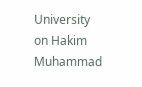University on Hakim Muhammad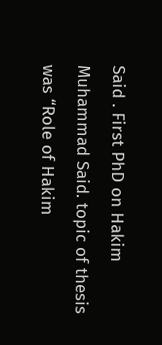Said . First PhD on Hakim Muhammad Said. topic of thesis was “Role of Hakim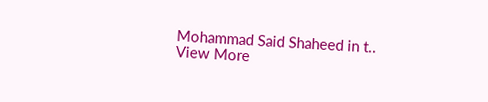Mohammad Said Shaheed in t.. View More